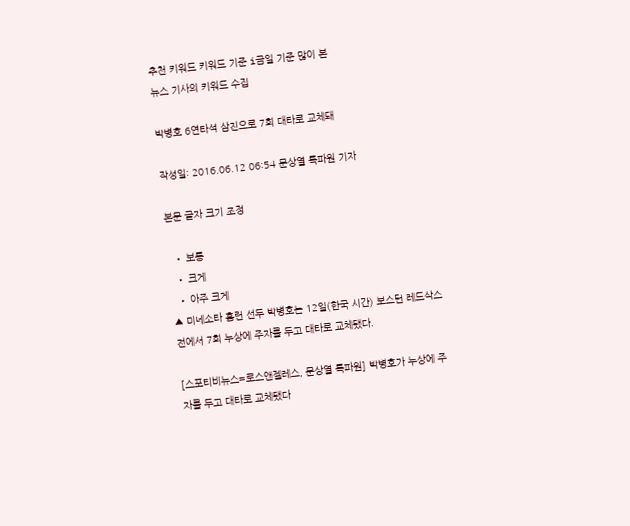추천 키워드 키워드 기준 i금일 기준 많이 본
뉴스 기사의 키워드 수집

박병호 6연타석 삼진으로 7회 대타로 교체돼

작성일: 2016.06.12 06:54 문상열 특파원 기자

본문 글자 크기 조정

  • 보통
  • 크게
  • 아주 크게
▲ 미네소타 홈런 선두 박병호는 12일(한국 시간) 보스턴 레드삭스전에서 7회 누상에 주자를 두고 대타로 교체됐다.

[스포티비뉴스=로스앤젤레스, 문상열 특파원] 박병호가 누상에 주자를 두고 대타로 교체됐다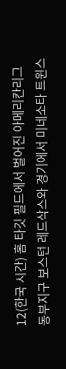12(한국 시간) 홈 타깃 필드에서 벌어진 아메리칸리그 동부지구 보스턴 레드삭스와 경기에서 미네소타 트윈스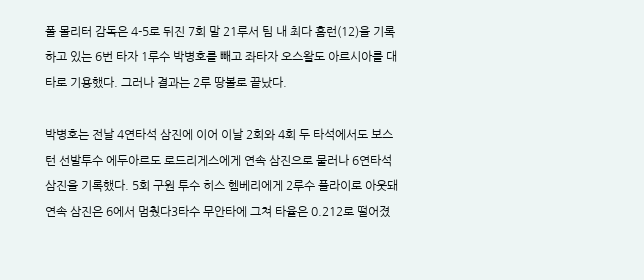폴 몰리터 감독은 4-5로 뒤진 7회 말 21루서 팀 내 최다 홈런(12)을 기록하고 있는 6번 타자 1루수 박병호를 빼고 좌타자 오스왈도 아르시아를 대타로 기용했다. 그러나 결과는 2루 땅볼로 끝났다.

박병호는 전날 4연타석 삼진에 이어 이날 2회와 4회 두 타석에서도 보스턴 선발투수 에두아르도 로드리게스에게 연속 삼진으로 물러나 6연타석 삼진을 기록했다. 5회 구원 투수 히스 헴베리에게 2루수 플라이로 아웃돼 연속 삼진은 6에서 멈췄다3타수 무안타에 그쳐 타율은 0.212로 떨어졌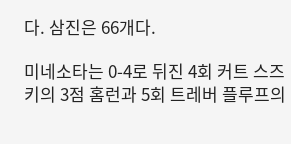다. 삼진은 66개다.

미네소타는 0-4로 뒤진 4회 커트 스즈키의 3점 홈런과 5회 트레버 플루프의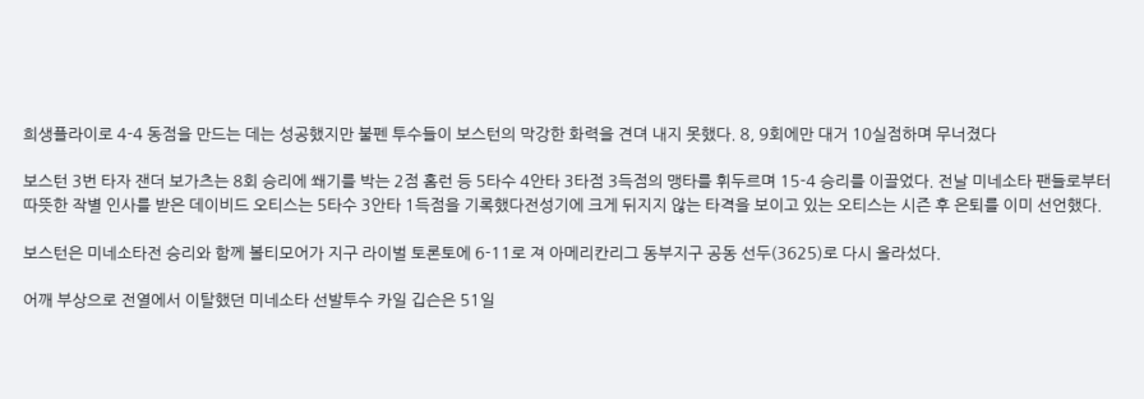희생플라이로 4-4 동점을 만드는 데는 성공했지만 불펜 투수들이 보스턴의 막강한 화력을 견뎌 내지 못했다. 8, 9회에만 대거 10실점하며 무너졌다

보스턴 3번 타자 잰더 보가츠는 8회 승리에 쐐기를 박는 2점 홈런 등 5타수 4안타 3타점 3득점의 맹타를 휘두르며 15-4 승리를 이끌었다. 전날 미네소타 팬들로부터 따뜻한 작별 인사를 받은 데이비드 오티스는 5타수 3안타 1득점을 기록했다전성기에 크게 뒤지지 않는 타격을 보이고 있는 오티스는 시즌 후 은퇴를 이미 선언했다.

보스턴은 미네소타전 승리와 함께 볼티모어가 지구 라이벌 토론토에 6-11로 져 아메리칸리그 동부지구 공동 선두(3625)로 다시 올라섰다.

어깨 부상으로 전열에서 이탈했던 미네소타 선발투수 카일 깁슨은 51일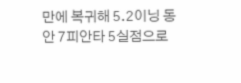만에 복귀해 5.2이닝 동안 7피안타 5실점으로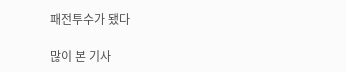패전투수가 됐다

많이 본 기사